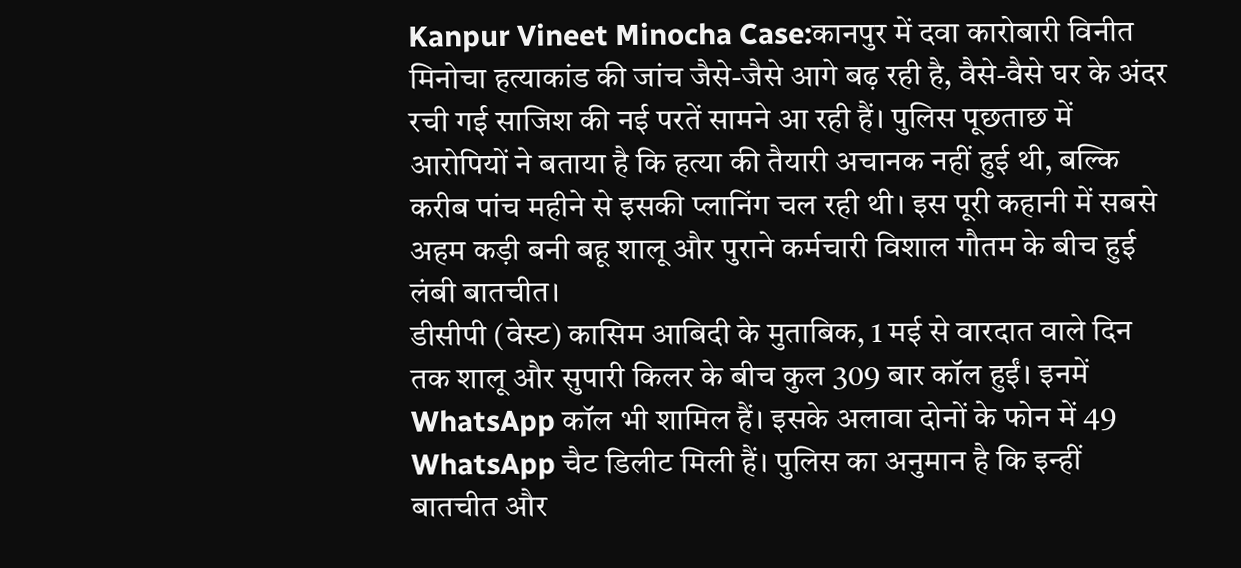Kanpur Vineet Minocha Case:कानपुर में दवा कारोबारी विनीत मिनोचा हत्याकांड की जांच जैसे-जैसे आगे बढ़ रही है, वैसे-वैसे घर के अंदर रची गई साजिश की नई परतें सामने आ रही हैं। पुलिस पूछताछ में आरोपियों ने बताया है कि हत्या की तैयारी अचानक नहीं हुई थी, बल्कि करीब पांच महीने से इसकी प्लानिंग चल रही थी। इस पूरी कहानी में सबसे अहम कड़ी बनी बहू शालू और पुराने कर्मचारी विशाल गौतम के बीच हुई लंबी बातचीत।
डीसीपी (वेस्ट) कासिम आबिदी के मुताबिक, 1 मई से वारदात वाले दिन तक शालू और सुपारी किलर के बीच कुल 309 बार कॉल हुईं। इनमें WhatsApp कॉल भी शामिल हैं। इसके अलावा दोनों के फोन में 49 WhatsApp चैट डिलीट मिली हैं। पुलिस का अनुमान है कि इन्हीं बातचीत और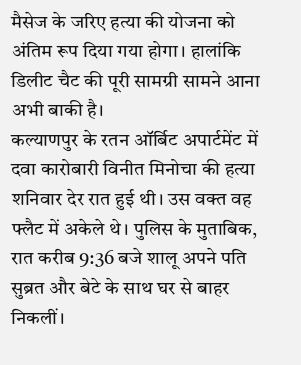मैसेज के जरिए हत्या की योजना को अंतिम रूप दिया गया होगा। हालांकि डिलीट चैट की पूरी सामग्री सामने आना अभी बाकी है।
कल्याणपुर के रतन ऑर्बिट अपार्टमेंट में दवा कारोबारी विनीत मिनोचा की हत्या शनिवार देर रात हुई थी। उस वक्त वह फ्लैट में अकेले थे। पुलिस के मुताबिक, रात करीब 9:36 बजे शालू अपने पति सुब्रत और बेटे के साथ घर से बाहर निकलीं।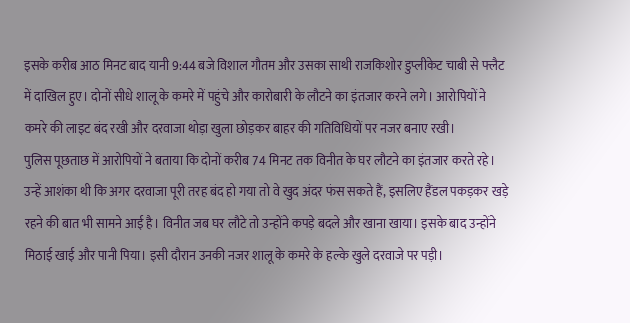इसके करीब आठ मिनट बाद यानी 9:44 बजे विशाल गौतम और उसका साथी राजकिशोर डुप्लीकेट चाबी से फ्लैट में दाखिल हुए। दोनों सीधे शालू के कमरे में पहुंचे और कारोबारी के लौटने का इंतजार करने लगे। आरोपियों ने कमरे की लाइट बंद रखी और दरवाजा थोड़ा खुला छोड़कर बाहर की गतिविधियों पर नजर बनाए रखी।
पुलिस पूछताछ में आरोपियों ने बताया कि दोनों करीब 74 मिनट तक विनीत के घर लौटने का इंतजार करते रहे। उन्हें आशंका थी कि अगर दरवाजा पूरी तरह बंद हो गया तो वे खुद अंदर फंस सकते हैं, इसलिए हैंडल पकड़कर खड़े रहने की बात भी सामने आई है। विनीत जब घर लौटे तो उन्होंने कपड़े बदले और खाना खाया। इसके बाद उन्होंने मिठाई खाई और पानी पिया। इसी दौरान उनकी नजर शालू के कमरे के हल्के खुले दरवाजे पर पड़ी।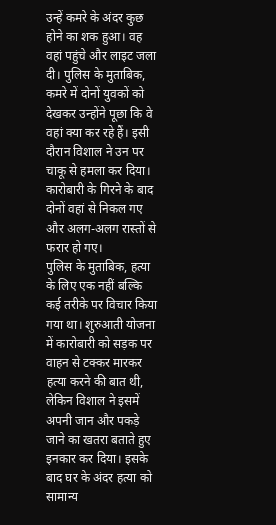उन्हें कमरे के अंदर कुछ होने का शक हुआ। वह वहां पहुंचे और लाइट जला दी। पुलिस के मुताबिक, कमरे में दोनों युवकों को देखकर उन्होंने पूछा कि वे वहां क्या कर रहे हैं। इसी दौरान विशाल ने उन पर चाकू से हमला कर दिया। कारोबारी के गिरने के बाद दोनों वहां से निकल गए और अलग-अलग रास्तों से फरार हो गए।
पुलिस के मुताबिक, हत्या के लिए एक नहीं बल्कि कई तरीके पर विचार किया गया था। शुरुआती योजना में कारोबारी को सड़क पर वाहन से टक्कर मारकर हत्या करने की बात थी, लेकिन विशाल ने इसमें अपनी जान और पकड़े जाने का खतरा बताते हुए इनकार कर दिया। इसके बाद घर के अंदर हत्या को सामान्य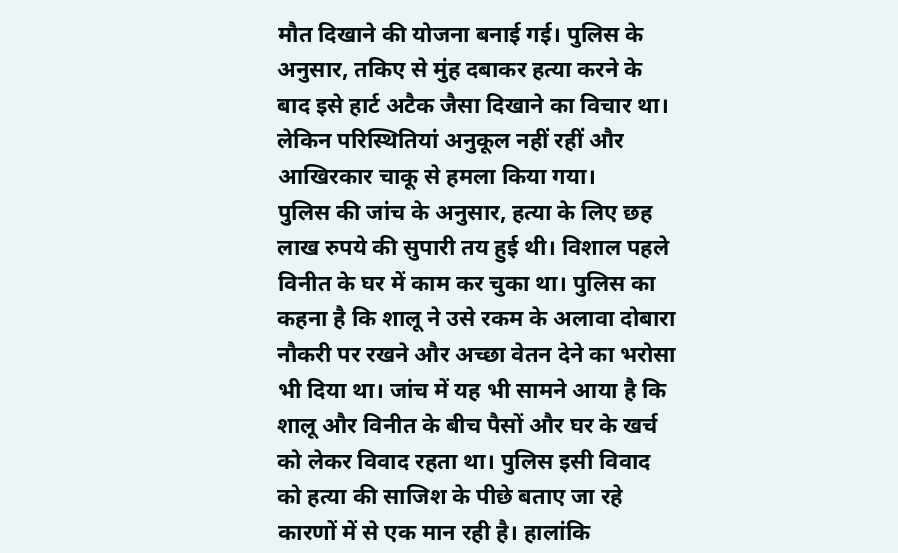मौत दिखाने की योजना बनाई गई। पुलिस के अनुसार, तकिए से मुंह दबाकर हत्या करने के बाद इसे हार्ट अटैक जैसा दिखाने का विचार था। लेकिन परिस्थितियां अनुकूल नहीं रहीं और आखिरकार चाकू से हमला किया गया।
पुलिस की जांच के अनुसार, हत्या के लिए छह लाख रुपये की सुपारी तय हुई थी। विशाल पहले विनीत के घर में काम कर चुका था। पुलिस का कहना है कि शालू ने उसे रकम के अलावा दोबारा नौकरी पर रखने और अच्छा वेतन देने का भरोसा भी दिया था। जांच में यह भी सामने आया है कि शालू और विनीत के बीच पैसों और घर के खर्च को लेकर विवाद रहता था। पुलिस इसी विवाद को हत्या की साजिश के पीछे बताए जा रहे कारणों में से एक मान रही है। हालांकि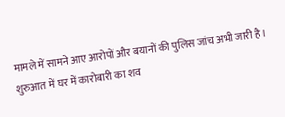मामले में सामने आए आरोपों और बयानों की पुलिस जांच अभी जारी है।
शुरुआत में घर में कारोबारी का शव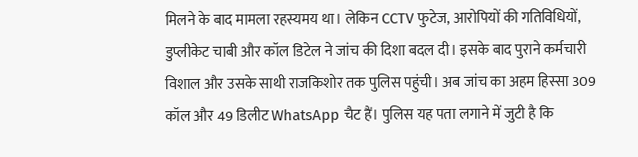मिलने के बाद मामला रहस्यमय था। लेकिन CCTV फुटेज, आरोपियों की गतिविधियों, डुप्लीकेट चाबी और कॉल डिटेल ने जांच की दिशा बदल दी। इसके बाद पुराने कर्मचारी विशाल और उसके साथी राजकिशोर तक पुलिस पहुंची। अब जांच का अहम हिस्सा 309 कॉल और 49 डिलीट WhatsApp चैट हैं। पुलिस यह पता लगाने में जुटी है कि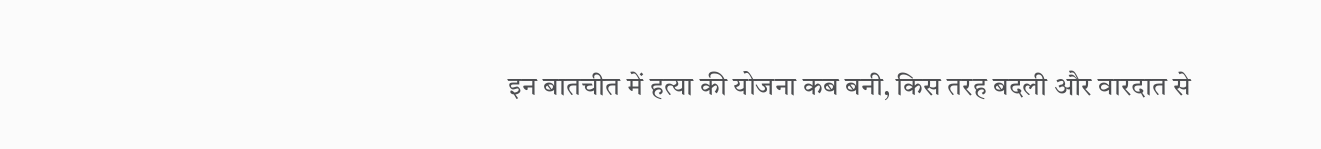इन बातचीत में हत्या की योजना कब बनी, किस तरह बदली और वारदात से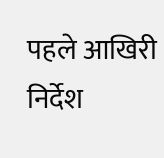पहले आखिरी निर्देश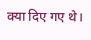क्या दिए गए थे।